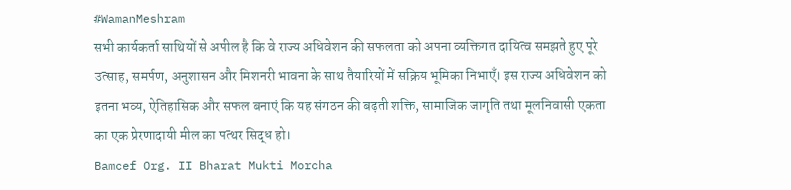#WamanMeshram
सभी कार्यकर्ता साथियों से अपील है कि वे राज्य अधिवेशन की सफलता को अपना व्यक्तिगत दायित्व समझते हुए पूरे उत्साह, समर्पण, अनुशासन और मिशनरी भावना के साथ तैयारियों में सक्रिय भूमिका निभाएँ। इस राज्य अधिवेशन को इतना भव्य, ऐतिहासिक और सफल बनाएं कि यह संगठन की बढ़ती शक्ति, सामाजिक जागृति तथा मूलनिवासी एकता का एक प्रेरणादायी मील का पत्थर सिद्ध हो।
Bamcef Org. II Bharat Mukti Morcha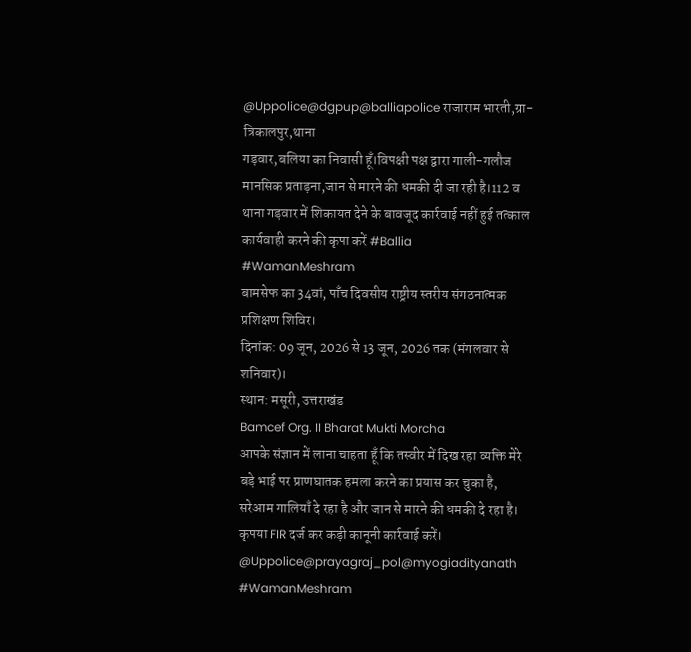@Uppolice@dgpup@balliapolice राजाराम भारती,ग्रा-त्रिकालपुर,थाना
गड़वार,बलिया का निवासी हूँ।विपक्षी पक्ष द्वारा गाली-गलौज मानसिक प्रताड़ना,जान से मारने की धमकी दी जा रही है।112 व थाना गड़वार में शिकायत देने के बावजूद कार्रवाई नहीं हुई तत्काल कार्यवाही करने की कृपा करें #Ballia
#WamanMeshram
बामसेफ का 34वां, पाँच दिवसीय राष्ट्रीय स्तरीय संगठनात्मक प्रशिक्षण शिविर।
दिनांक: 09 जून, 2026 से 13 जून, 2026 तक (मंगलवार से शनिवार)।
स्थान: मसूरी, उत्तराखंड
Bamcef Org. II Bharat Mukti Morcha
आपके संज्ञान में लाना चाहता हूँ कि तस्वीर में दिख रहा व्यक्ति मेरे बड़े भाई पर प्राणघातक हमला करने का प्रयास कर चुका है, सरेआम गालियाँ दे रहा है और जान से मारने की धमकी दे रहा है। कृपया FIR दर्ज कर कड़ी कानूनी कार्रवाई करें।
@Uppolice@prayagraj_pol@myogiadityanath
#WamanMeshram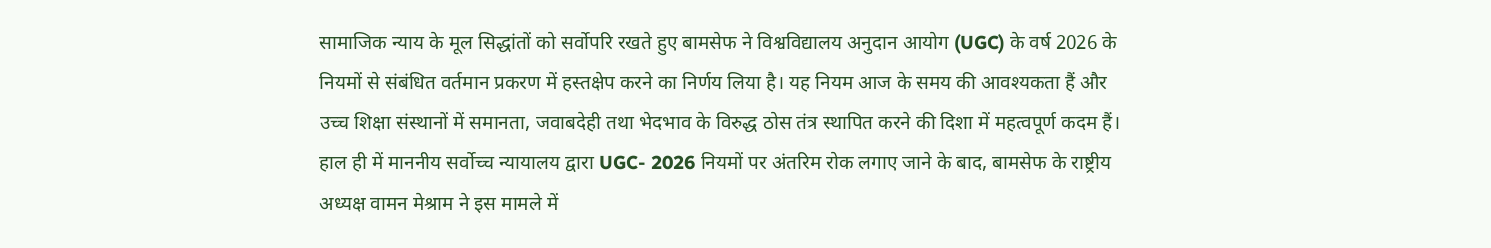सामाजिक न्याय के मूल सिद्धांतों को सर्वोपरि रखते हुए बामसेफ ने विश्वविद्यालय अनुदान आयोग (UGC) के वर्ष 2026 के नियमों से संबंधित वर्तमान प्रकरण में हस्तक्षेप करने का निर्णय लिया है। यह नियम आज के समय की आवश्यकता हैं और उच्च शिक्षा संस्थानों में समानता, जवाबदेही तथा भेदभाव के विरुद्ध ठोस तंत्र स्थापित करने की दिशा में महत्वपूर्ण कदम हैं।
हाल ही में माननीय सर्वोच्च न्यायालय द्वारा UGC- 2026 नियमों पर अंतरिम रोक लगाए जाने के बाद, बामसेफ के राष्ट्रीय अध्यक्ष वामन मेश्राम ने इस मामले में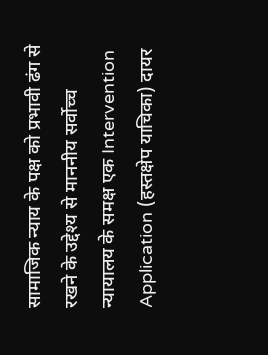सामाजिक न्याय के पक्ष को प्रभावी ढंग से रखने के उद्देश्य से माननीय सर्वोच्च न्यायालय के समक्ष एक Intervention Application (हस्तक्षेप याचिका) दायर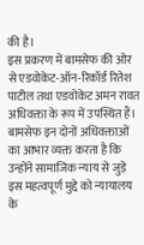की है।
इस प्रकरण में बामसेफ की ओर से एडवोकेट-ऑन-रिकॉर्ड रितेश पाटील तथा एडवोकेट अमन रावत अधिवक्ता के रूप में उपस्थित हैं। बामसेफ इन दोनों अधिवक्ताओं का आभार व्यक्त करता है कि उन्होंने सामाजिक न्याय से जुड़े इस महत्वपूर्ण मुद्दे को न्यायालय के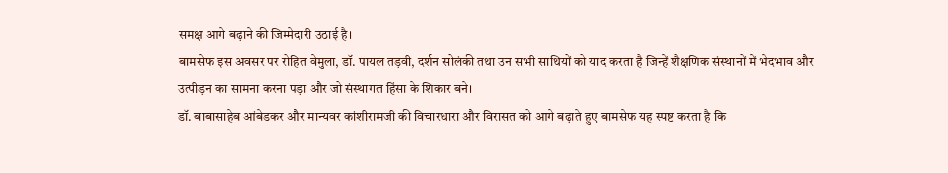समक्ष आगे बढ़ाने की जिम्मेदारी उठाई है।
बामसेफ इस अवसर पर रोहित वेमुला, डॉ. पायल तड़वी, दर्शन सोलंकी तथा उन सभी साथियों को याद करता है जिन्हें शैक्षणिक संस्थानों में भेदभाव और उत्पीड़न का सामना करना पड़ा और जो संस्थागत हिंसा के शिकार बने।
डॉ. बाबासाहेब आंबेडकर और मान्यवर कांशीरामजी की विचारधारा और विरासत को आगे बढ़ाते हुए बामसेफ यह स्पष्ट करता है कि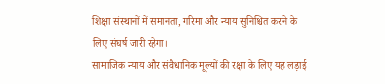शिक्षा संस्थानों में समानता, गरिमा और न्याय सुनिश्चित करने के लिए संघर्ष जारी रहेगा।
सामाजिक न्याय और संवैधानिक मूल्यों की रक्षा के लिए यह लड़ाई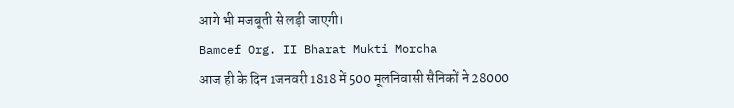आगे भी मजबूती से लड़ी जाएगी।
Bamcef Org. II Bharat Mukti Morcha
आज ही के दिन 1जनवरी 1818 में 500 मूलनिवासी सैनिकों ने 28000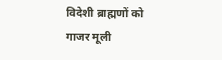विदेशी ब्राह्मणों को गाजर मूली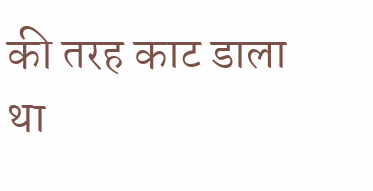की तरह काट डाला था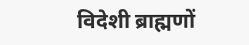विदेशी ब्राह्मणों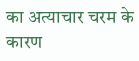का अत्याचार चरम के कारण